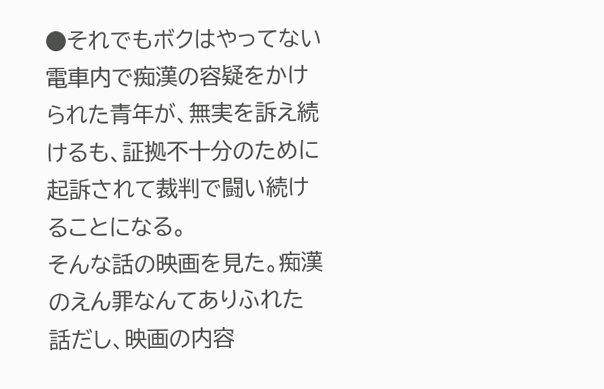●それでもボクはやってない
電車内で痴漢の容疑をかけられた青年が、無実を訴え続けるも、証拠不十分のために起訴されて裁判で闘い続けることになる。
そんな話の映画を見た。痴漢のえん罪なんてありふれた話だし、映画の内容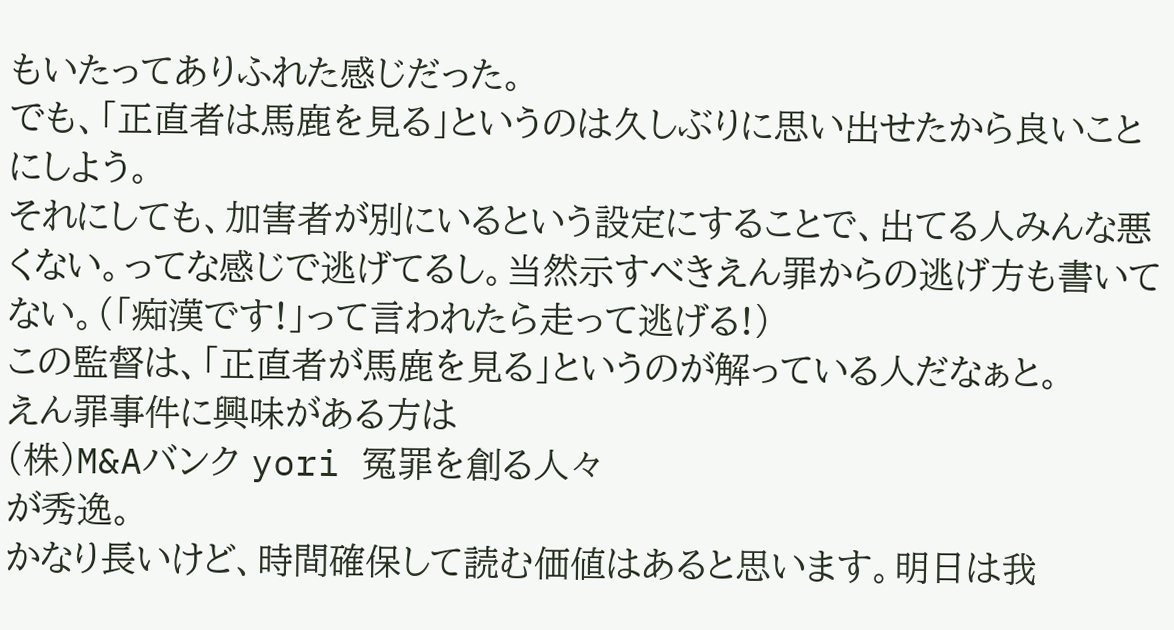もいたってありふれた感じだった。
でも、「正直者は馬鹿を見る」というのは久しぶりに思い出せたから良いことにしよう。
それにしても、加害者が別にいるという設定にすることで、出てる人みんな悪くない。ってな感じで逃げてるし。当然示すべきえん罪からの逃げ方も書いてない。(「痴漢です!」って言われたら走って逃げる!)
この監督は、「正直者が馬鹿を見る」というのが解っている人だなぁと。
えん罪事件に興味がある方は
(株)M&Aバンク yori 冤罪を創る人々
が秀逸。
かなり長いけど、時間確保して読む価値はあると思います。明日は我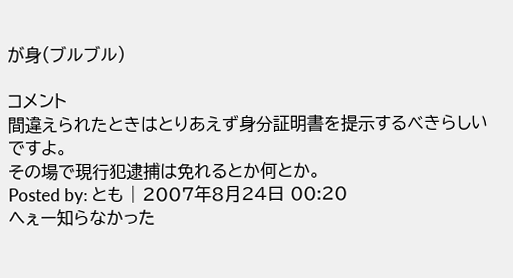が身(ブルブル)

コメント
間違えられたときはとりあえず身分証明書を提示するべきらしいですよ。
その場で現行犯逮捕は免れるとか何とか。
Posted by: とも | 2007年8月24日 00:20
へぇー知らなかった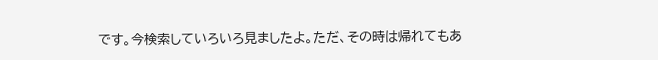です。今検索していろいろ見ましたよ。ただ、その時は帰れてもあ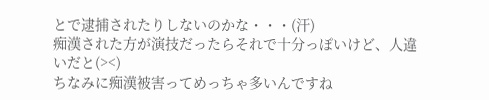とで逮捕されたりしないのかな・・・(汗)
痴漢された方が演技だったらそれで十分っぽいけど、人違いだと(><)
ちなみに痴漢被害ってめっちゃ多いんですね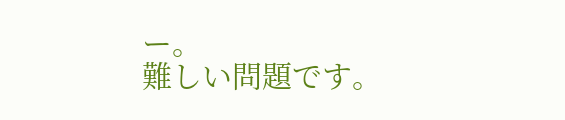ー。
難しい問題です。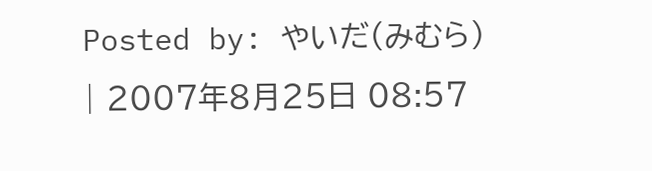Posted by: やいだ(みむら) | 2007年8月25日 08:57